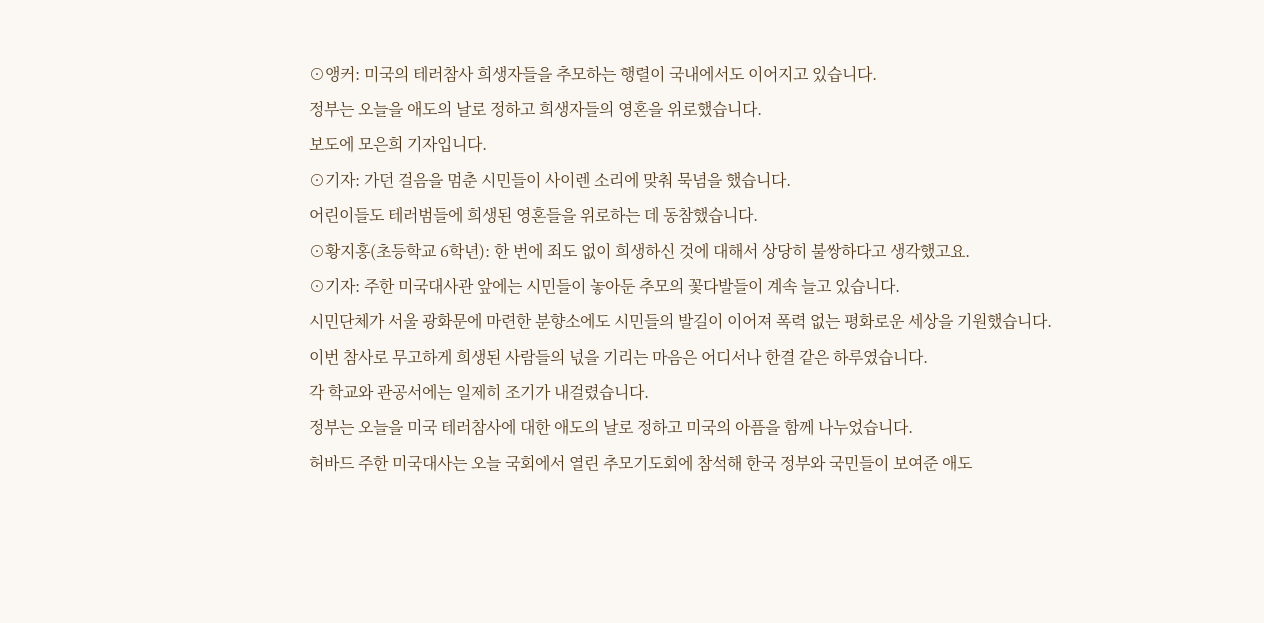⊙앵커: 미국의 테러참사 희생자들을 추모하는 행렬이 국내에서도 이어지고 있습니다.
정부는 오늘을 애도의 날로 정하고 희생자들의 영혼을 위로했습니다.
보도에 모은희 기자입니다.
⊙기자: 가던 걸음을 멈춘 시민들이 사이렌 소리에 맞춰 묵념을 했습니다.
어린이들도 테러범들에 희생된 영혼들을 위로하는 데 동참했습니다.
⊙황지홍(초등학교 6학년): 한 번에 죄도 없이 희생하신 것에 대해서 상당히 불쌍하다고 생각했고요.
⊙기자: 주한 미국대사관 앞에는 시민들이 놓아둔 추모의 꽃다발들이 계속 늘고 있습니다.
시민단체가 서울 광화문에 마련한 분향소에도 시민들의 발길이 이어져 폭력 없는 평화로운 세상을 기원했습니다.
이번 참사로 무고하게 희생된 사람들의 넋을 기리는 마음은 어디서나 한결 같은 하루였습니다.
각 학교와 관공서에는 일제히 조기가 내걸렸습니다.
정부는 오늘을 미국 테러참사에 대한 애도의 날로 정하고 미국의 아픔을 함께 나누었습니다.
허바드 주한 미국대사는 오늘 국회에서 열린 추모기도회에 참석해 한국 정부와 국민들이 보여준 애도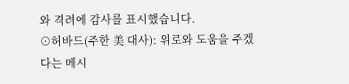와 격려에 감사를 표시했습니다.
⊙허바드(주한 美 대사): 위로와 도움을 주겠다는 메시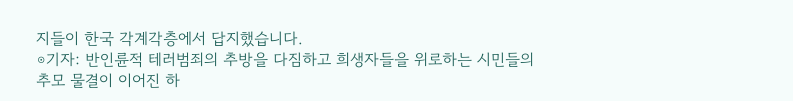지들이 한국 각계각층에서 답지했습니다.
⊙기자: 반인륜적 테러범죄의 추방을 다짐하고 희생자들을 위로하는 시민들의 추모 물결이 이어진 하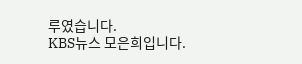루였습니다.
KBS뉴스 모은희입니다.